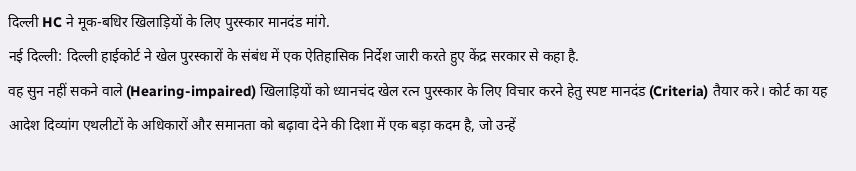दिल्ली HC ने मूक-बधिर खिलाड़ियों के लिए पुरस्कार मानदंड मांगे.
नई दिल्ली: दिल्ली हाईकोर्ट ने खेल पुरस्कारों के संबंध में एक ऐतिहासिक निर्देश जारी करते हुए केंद्र सरकार से कहा है.
वह सुन नहीं सकने वाले (Hearing-impaired) खिलाड़ियों को ध्यानचंद खेल रत्न पुरस्कार के लिए विचार करने हेतु स्पष्ट मानदंड (Criteria) तैयार करे। कोर्ट का यह आदेश दिव्यांग एथलीटों के अधिकारों और समानता को बढ़ावा देने की दिशा में एक बड़ा कदम है, जो उन्हें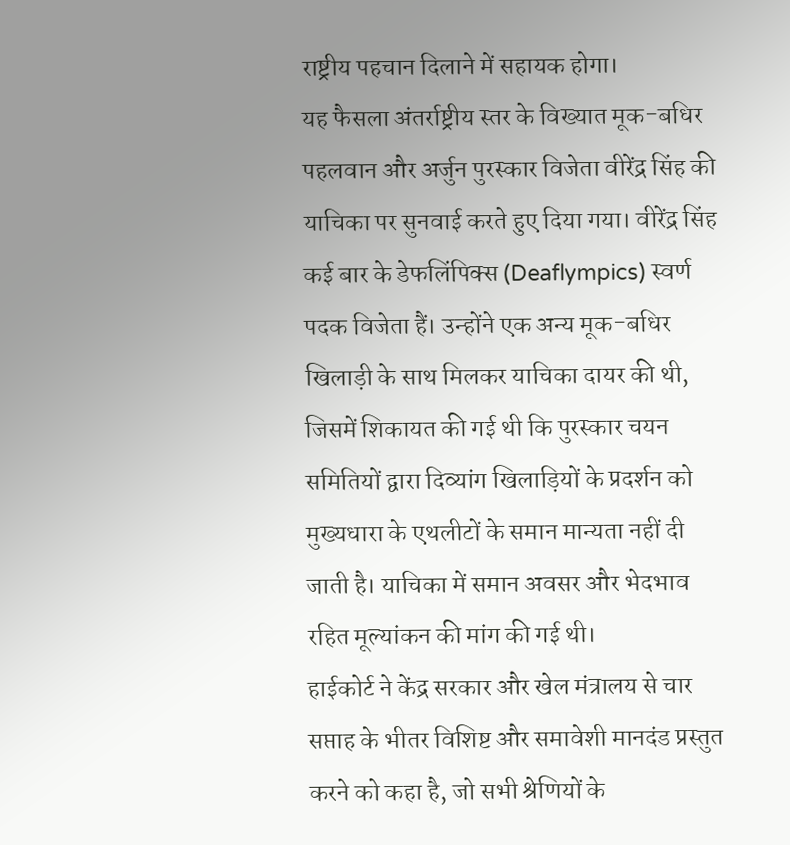राष्ट्रीय पहचान दिलाने में सहायक होगा।
यह फैसला अंतर्राष्ट्रीय स्तर के विख्यात मूक-बधिर पहलवान और अर्जुन पुरस्कार विजेता वीरेंद्र सिंह की याचिका पर सुनवाई करते हुए दिया गया। वीरेंद्र सिंह कई बार के डेफलिंपिक्स (Deaflympics) स्वर्ण पदक विजेता हैं। उन्होंने एक अन्य मूक-बधिर खिलाड़ी के साथ मिलकर याचिका दायर की थी, जिसमें शिकायत की गई थी कि पुरस्कार चयन समितियों द्वारा दिव्यांग खिलाड़ियों के प्रदर्शन को मुख्यधारा के एथलीटों के समान मान्यता नहीं दी जाती है। याचिका में समान अवसर और भेदभाव रहित मूल्यांकन की मांग की गई थी।
हाईकोर्ट ने केंद्र सरकार और खेल मंत्रालय से चार सप्ताह के भीतर विशिष्ट और समावेशी मानदंड प्रस्तुत करने को कहा है, जो सभी श्रेणियों के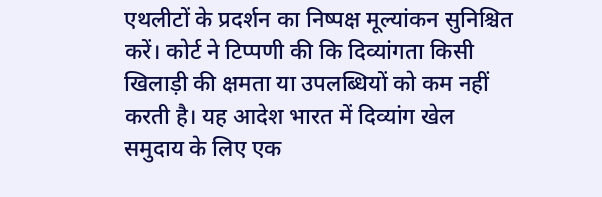एथलीटों के प्रदर्शन का निष्पक्ष मूल्यांकन सुनिश्चित करें। कोर्ट ने टिप्पणी की कि दिव्यांगता किसी खिलाड़ी की क्षमता या उपलब्धियों को कम नहीं करती है। यह आदेश भारत में दिव्यांग खेल समुदाय के लिए एक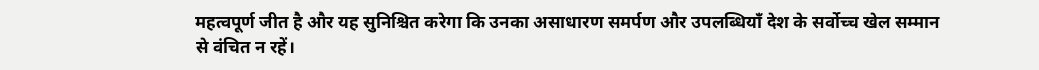महत्वपूर्ण जीत है और यह सुनिश्चित करेगा कि उनका असाधारण समर्पण और उपलब्धियाँ देश के सर्वोच्च खेल सम्मान से वंचित न रहें।